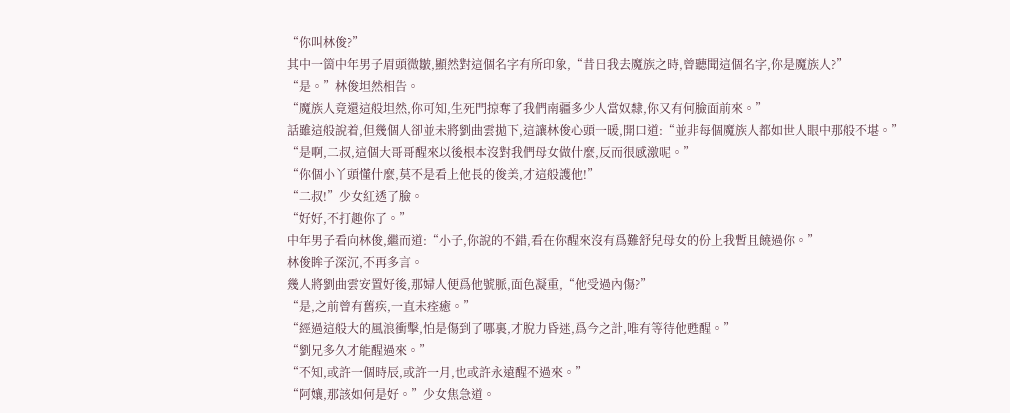“你叫林俊?”
其中一箇中年男子眉頭微皺,顯然對這個名字有所印象,“昔日我去魔族之時,曾聽聞這個名字,你是魔族人?”
“是。”林俊坦然相告。
“魔族人竟還這般坦然,你可知,生死門掠奪了我們南疆多少人當奴隸,你又有何臉面前來。”
話雖這般說着,但幾個人卻並未將劉曲雲拋下,這讓林俊心頭一暖,開口道:“並非每個魔族人都如世人眼中那般不堪。”
“是啊,二叔,這個大哥哥醒來以後根本沒對我們母女做什麼,反而很感激呢。”
“你個小丫頭懂什麼,莫不是看上他長的俊美,才這般護他!”
“二叔!”少女紅透了臉。
“好好,不打趣你了。”
中年男子看向林俊,繼而道:“小子,你說的不錯,看在你醒來沒有爲難舒兒母女的份上我暫且饒過你。”
林俊眸子深沉,不再多言。
幾人將劉曲雲安置好後,那婦人便爲他號脈,面色凝重,“他受過內傷?”
“是,之前曾有舊疾,一直未痊癒。”
“經過這般大的風浪衝擊,怕是傷到了哪裏,才脫力昏迷,爲今之計,唯有等待他甦醒。”
“劉兄多久才能醒過來。”
“不知,或許一個時辰,或許一月,也或許永遠醒不過來。”
“阿孃,那該如何是好。”少女焦急道。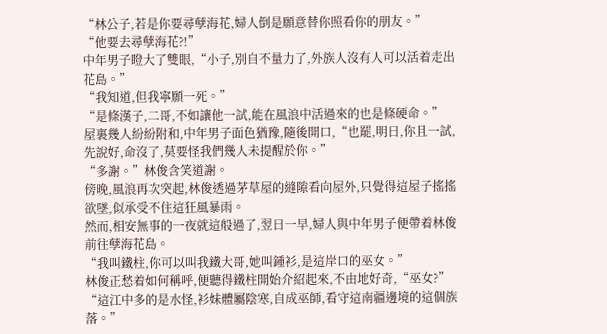“林公子,若是你要尋孽海花,婦人倒是願意替你照看你的朋友。”
“他要去尋孽海花?!”
中年男子瞪大了雙眼,“小子,別自不量力了,外族人沒有人可以活着走出花島。”
“我知道,但我寧願一死。”
“是條漢子,二哥,不如讓他一試,能在風浪中活過來的也是條硬命。”
屋裏幾人紛紛附和,中年男子面色猶豫,隨後開口,“也罷,明日,你且一試,先說好,命沒了,莫要怪我們幾人未提醒於你。”
“多謝。”林俊含笑道謝。
傍晚,風浪再次突起,林俊透過茅草屋的縫隙看向屋外,只覺得這屋子搖搖欲墜,似承受不住這狂風暴雨。
然而,相安無事的一夜就這般過了,翌日一早,婦人與中年男子便帶着林俊前往孽海花島。
“我叫鐵柱,你可以叫我鐵大哥,她叫鍾衫,是這岸口的巫女。”
林俊正愁着如何稱呼,便聽得鐵柱開始介紹起來,不由地好奇,“巫女?”
“這江中多的是水怪,衫妹體屬陰寒,自成巫師,看守這南疆邊境的這個族落。”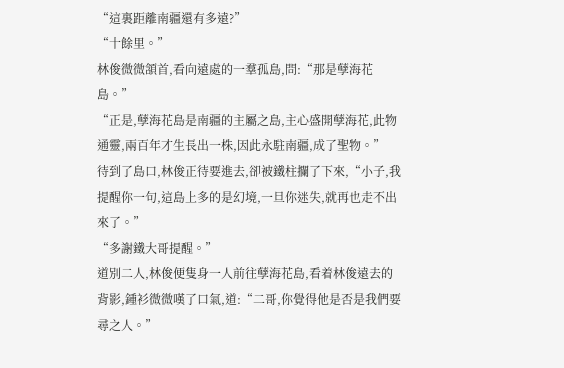“這裏距離南疆還有多遠?”
“十餘里。”
林俊微微頷首,看向遠處的一羣孤島,問:“那是孽海花島。”
“正是,孽海花島是南疆的主屬之島,主心盛開孽海花,此物通靈,兩百年才生長出一株,因此永駐南疆,成了聖物。”
待到了島口,林俊正待要進去,卻被鐵柱攔了下來,“小子,我提醒你一句,這島上多的是幻境,一旦你迷失,就再也走不出來了。”
“多謝鐵大哥提醒。”
道別二人,林俊便隻身一人前往孽海花島,看着林俊遠去的背影,鍾衫微微嘆了口氣,道:“二哥,你覺得他是否是我們要尋之人。”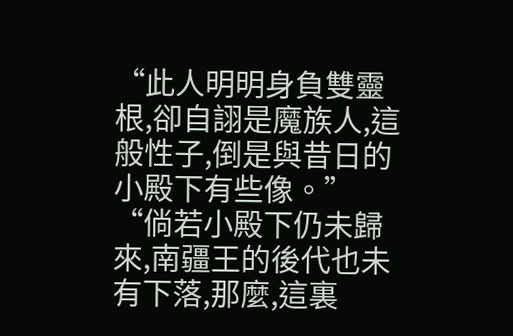“此人明明身負雙靈根,卻自詡是魔族人,這般性子,倒是與昔日的小殿下有些像。”
“倘若小殿下仍未歸來,南疆王的後代也未有下落,那麼,這裏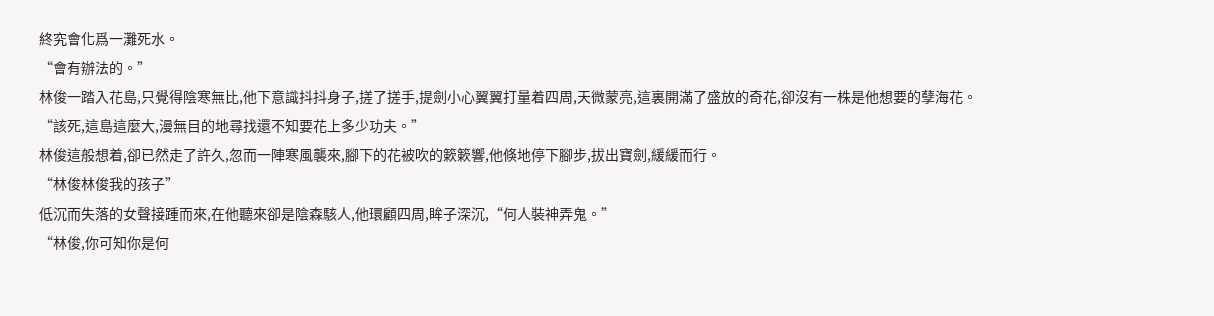終究會化爲一灘死水。
“會有辦法的。”
林俊一踏入花島,只覺得陰寒無比,他下意識抖抖身子,搓了搓手,提劍小心翼翼打量着四周,天微蒙亮,這裏開滿了盛放的奇花,卻沒有一株是他想要的孽海花。
“該死,這島這麼大,漫無目的地尋找還不知要花上多少功夫。”
林俊這般想着,卻已然走了許久,忽而一陣寒風襲來,腳下的花被吹的簌簌響,他倏地停下腳步,拔出寶劍,緩緩而行。
“林俊林俊我的孩子”
低沉而失落的女聲接踵而來,在他聽來卻是陰森駭人,他環顧四周,眸子深沉,“何人裝神弄鬼。”
“林俊,你可知你是何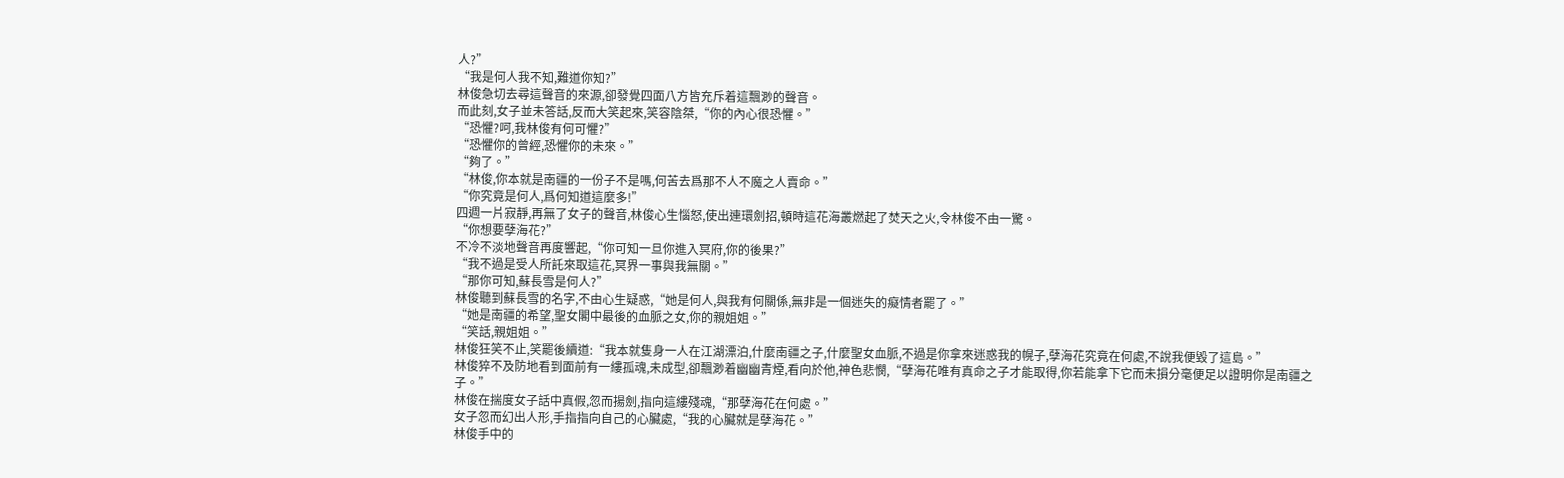人?”
“我是何人我不知,難道你知?”
林俊急切去尋這聲音的來源,卻發覺四面八方皆充斥着這飄渺的聲音。
而此刻,女子並未答話,反而大笑起來,笑容陰桀,“你的內心很恐懼。”
“恐懼?呵,我林俊有何可懼?”
“恐懼你的曾經,恐懼你的未來。”
“夠了。”
“林俊,你本就是南疆的一份子不是嗎,何苦去爲那不人不魔之人賣命。”
“你究竟是何人,爲何知道這麼多!”
四週一片寂靜,再無了女子的聲音,林俊心生惱怒,使出連環劍招,頓時這花海叢燃起了焚天之火,令林俊不由一驚。
“你想要孽海花?”
不冷不淡地聲音再度響起,“你可知一旦你進入冥府,你的後果?”
“我不過是受人所託來取這花,冥界一事與我無關。”
“那你可知,蘇長雪是何人?”
林俊聽到蘇長雪的名字,不由心生疑惑,“她是何人,與我有何關係,無非是一個迷失的癡情者罷了。”
“她是南疆的希望,聖女閣中最後的血脈之女,你的親姐姐。”
“笑話,親姐姐。”
林俊狂笑不止,笑罷後續道:“我本就隻身一人在江湖漂泊,什麼南疆之子,什麼聖女血脈,不過是你拿來迷惑我的幌子,孽海花究竟在何處,不說我便毀了這島。”
林俊猝不及防地看到面前有一縷孤魂,未成型,卻飄渺着幽幽青煙,看向於他,神色悲憫,“孽海花唯有真命之子才能取得,你若能拿下它而未損分毫便足以證明你是南疆之子。”
林俊在揣度女子話中真假,忽而揚劍,指向這縷殘魂,“那孽海花在何處。”
女子忽而幻出人形,手指指向自己的心臟處,“我的心臟就是孽海花。”
林俊手中的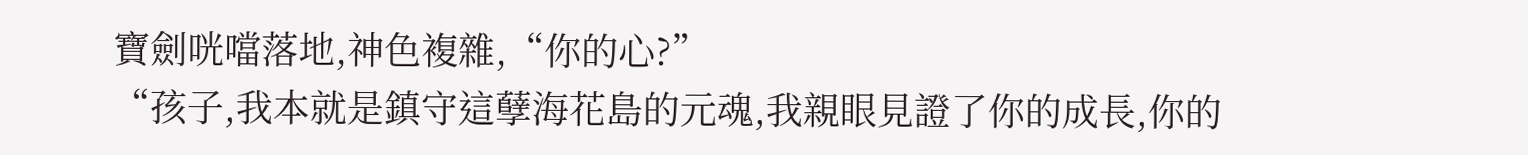寶劍咣噹落地,神色複雜,“你的心?”
“孩子,我本就是鎮守這孽海花島的元魂,我親眼見證了你的成長,你的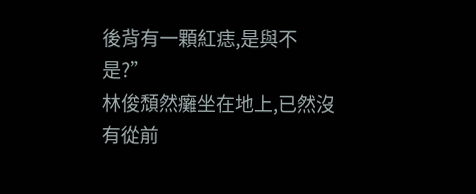後背有一顆紅痣,是與不是?”
林俊頹然癱坐在地上,已然沒有從前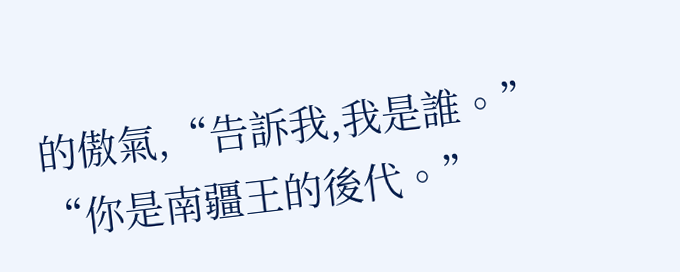的傲氣,“告訴我,我是誰。”
“你是南疆王的後代。”